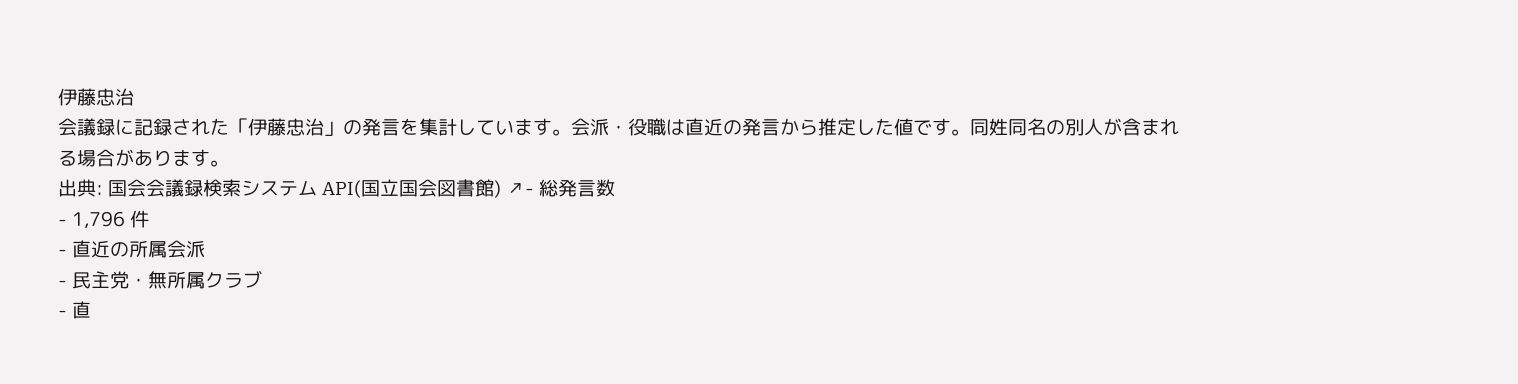伊藤忠治
会議録に記録された「伊藤忠治」の発言を集計しています。会派・役職は直近の発言から推定した値です。同姓同名の別人が含まれる場合があります。
出典: 国会会議録検索システム API(国立国会図書館) ↗- 総発言数
- 1,796 件
- 直近の所属会派
- 民主党・無所属クラブ
- 直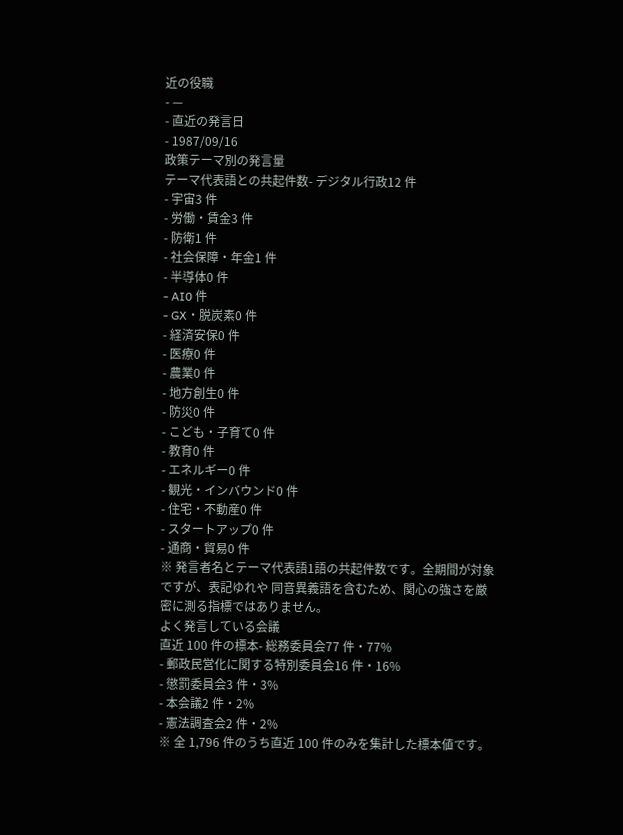近の役職
- —
- 直近の発言日
- 1987/09/16
政策テーマ別の発言量
テーマ代表語との共起件数- デジタル行政12 件
- 宇宙3 件
- 労働・賃金3 件
- 防衛1 件
- 社会保障・年金1 件
- 半導体0 件
- AI0 件
- GX・脱炭素0 件
- 経済安保0 件
- 医療0 件
- 農業0 件
- 地方創生0 件
- 防災0 件
- こども・子育て0 件
- 教育0 件
- エネルギー0 件
- 観光・インバウンド0 件
- 住宅・不動産0 件
- スタートアップ0 件
- 通商・貿易0 件
※ 発言者名とテーマ代表語1語の共起件数です。全期間が対象ですが、表記ゆれや 同音異義語を含むため、関心の強さを厳密に測る指標ではありません。
よく発言している会議
直近 100 件の標本- 総務委員会77 件・77%
- 郵政民営化に関する特別委員会16 件・16%
- 懲罰委員会3 件・3%
- 本会議2 件・2%
- 憲法調査会2 件・2%
※ 全 1,796 件のうち直近 100 件のみを集計した標本値です。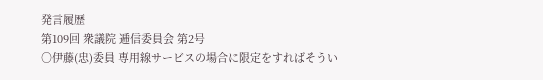発言履歴
第109回 衆議院 逓信委員会 第2号
○伊藤(忠)委員 専用線サービスの場合に限定をすればそうい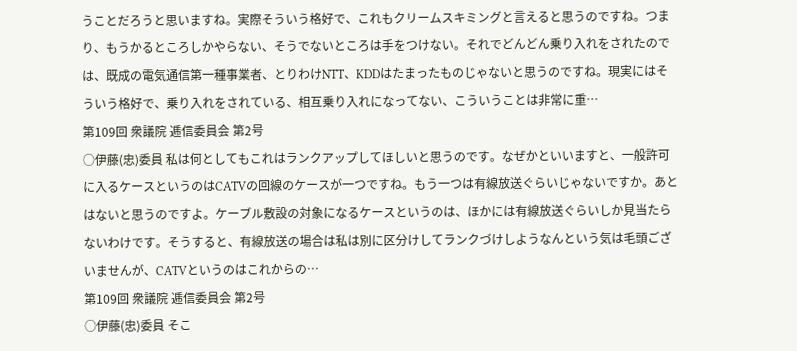うことだろうと思いますね。実際そういう格好で、これもクリームスキミングと言えると思うのですね。つまり、もうかるところしかやらない、そうでないところは手をつけない。それでどんどん乗り入れをされたのでは、既成の電気通信第一種事業者、とりわけNTT、KDDはたまったものじゃないと思うのですね。現実にはそういう格好で、乗り入れをされている、相互乗り入れになってない、こういうことは非常に重…
第109回 衆議院 逓信委員会 第2号
○伊藤(忠)委員 私は何としてもこれはランクアップしてほしいと思うのです。なぜかといいますと、一般許可に入るケースというのはCATVの回線のケースが一つですね。もう一つは有線放送ぐらいじゃないですか。あとはないと思うのですよ。ケーブル敷設の対象になるケースというのは、ほかには有線放送ぐらいしか見当たらないわけです。そうすると、有線放送の場合は私は別に区分けしてランクづけしようなんという気は毛頭ございませんが、CATVというのはこれからの…
第109回 衆議院 逓信委員会 第2号
○伊藤(忠)委員 そこ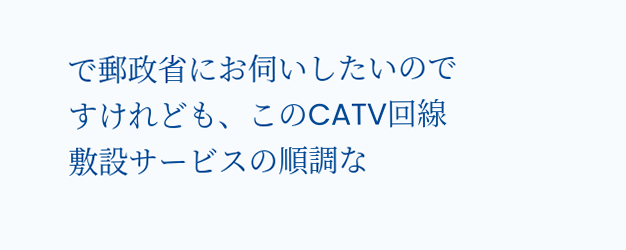で郵政省にお伺いしたいのですけれども、このCATV回線敷設サービスの順調な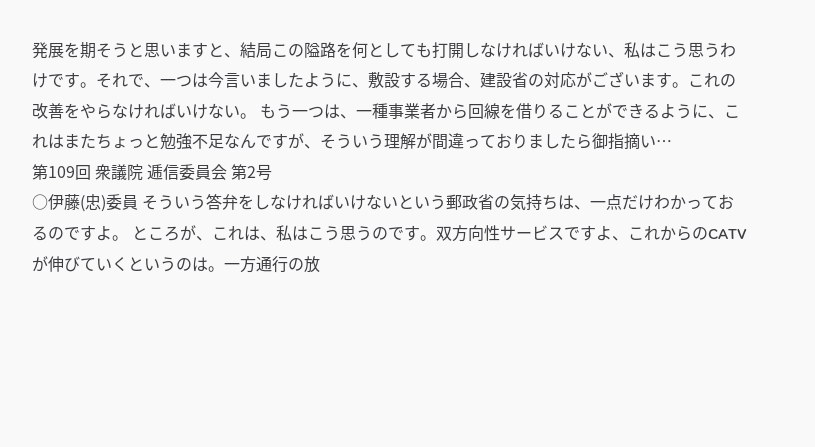発展を期そうと思いますと、結局この隘路を何としても打開しなければいけない、私はこう思うわけです。それで、一つは今言いましたように、敷設する場合、建設省の対応がございます。これの改善をやらなければいけない。 もう一つは、一種事業者から回線を借りることができるように、これはまたちょっと勉強不足なんですが、そういう理解が間違っておりましたら御指摘い…
第109回 衆議院 逓信委員会 第2号
○伊藤(忠)委員 そういう答弁をしなければいけないという郵政省の気持ちは、一点だけわかっておるのですよ。 ところが、これは、私はこう思うのです。双方向性サービスですよ、これからのCATVが伸びていくというのは。一方通行の放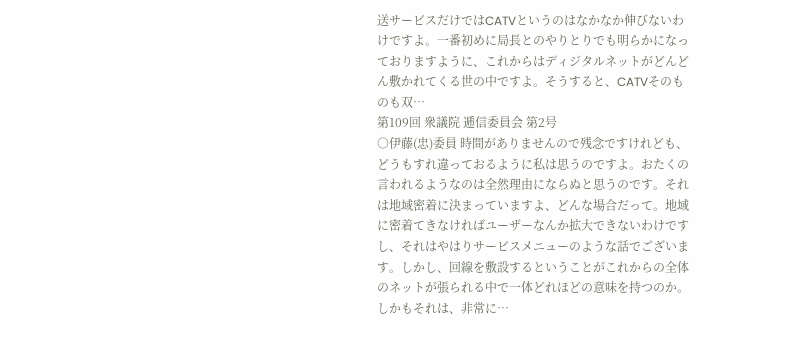送サービスだけではCATVというのはなかなか伸びないわけですよ。一番初めに局長とのやりとりでも明らかになっておりますように、これからはディジタルネットがどんどん敷かれてくる世の中ですよ。そうすると、CATVそのものも双…
第109回 衆議院 逓信委員会 第2号
○伊藤(忠)委員 時間がありませんので残念ですけれども、どうもすれ違っておるように私は思うのですよ。おたくの言われるようなのは全然理由にならぬと思うのです。それは地域密着に決まっていますよ、どんな場合だって。地域に密着てきなければユーザーなんか拡大できないわけですし、それはやはりサービスメニューのような話でございます。しかし、回線を敷設するということがこれからの全体のネットが張られる中で一体どれほどの意味を持つのか。しかもそれは、非常に…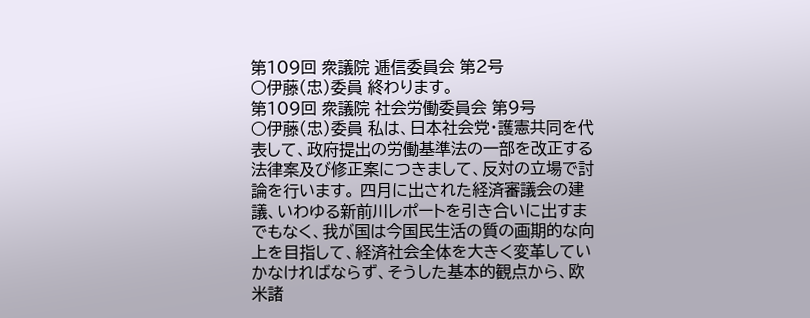第109回 衆議院 逓信委員会 第2号
○伊藤(忠)委員 終わります。
第109回 衆議院 社会労働委員会 第9号
○伊藤(忠)委員 私は、日本社会党・護憲共同を代表して、政府提出の労働基準法の一部を改正する法律案及び修正案につきまして、反対の立場で討論を行います。 四月に出された経済審議会の建議、いわゆる新前川レポートを引き合いに出すまでもなく、我が国は今国民生活の質の画期的な向上を目指して、経済社会全体を大きく変革していかなければならず、そうした基本的観点から、欧米諸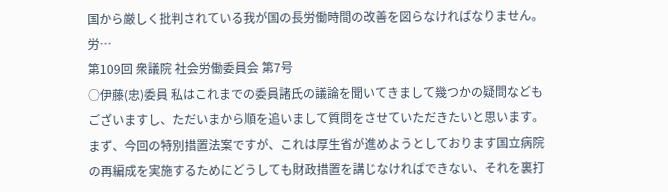国から厳しく批判されている我が国の長労働時間の改善を図らなければなりません。 労…
第109回 衆議院 社会労働委員会 第7号
○伊藤(忠)委員 私はこれまでの委員諸氏の議論を聞いてきまして幾つかの疑問などもございますし、ただいまから順を追いまして質問をさせていただきたいと思います。 まず、今回の特別措置法案ですが、これは厚生省が進めようとしております国立病院の再編成を実施するためにどうしても財政措置を講じなければできない、それを裏打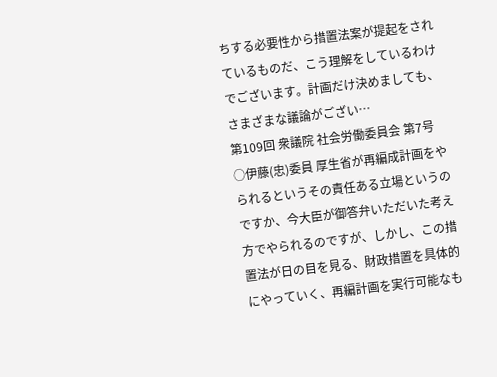ちする必要性から措置法案が提起をされているものだ、こう理解をしているわけでございます。計画だけ決めましても、さまざまな議論がござい…
第109回 衆議院 社会労働委員会 第7号
○伊藤(忠)委員 厚生省が再編成計画をやられるというその責任ある立場というのですか、今大臣が御答弁いただいた考え方でやられるのですが、しかし、この措置法が日の目を見る、財政措置を具体的にやっていく、再編計画を実行可能なも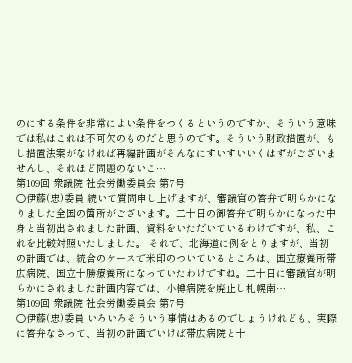のにする条件を非常によい条件をつくるというのですか、そういう意味では私はこれは不可欠のものだと思うのです。そういう財政措置が、もし措置法案がなければ再編計画がそんなにすいすいいくはずがございませんし、それほど問題のないこ…
第109回 衆議院 社会労働委員会 第7号
○伊藤(忠)委員 続いて質問申し上げますが、審議官の答弁で明らかになりました全国の箇所がございます。二十日の御答弁で明らかになった中身と当初出されました計画、資料をいただいているわけですが、私、これを比較対照いたしました。 それで、北海道に例をとりますが、当初の計画では、統合のケースで米印のついているところは、国立療養所帯広病院、国立十勝療養所になっていたわけですね。二十日に審議官が明らかにされました計画内容では、小樽病院を廃止し札幌南…
第109回 衆議院 社会労働委員会 第7号
○伊藤(忠)委員 いろいろそういう事情はあるのでしょうけれども、実際に答弁なさって、当初の計画でいけば帯広病院と十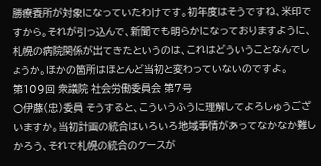勝療養所が対象になっていたわけです。初年度はそうですね、米印ですから。それが引っ込んで、新聞でも明らかになっておりますように、札幌の病院関係が出てきたというのは、これはどういうことなんでしょうか。ほかの箇所はほとんど当初と変わっていないのですよ。
第109回 衆議院 社会労働委員会 第7号
○伊藤(忠)委員 そうすると、こういうふうに理解してよろしゅうございますか。当初計画の統合はいろいろ地域事情があってなかなか難しかろう、それで札幌の統合のケースが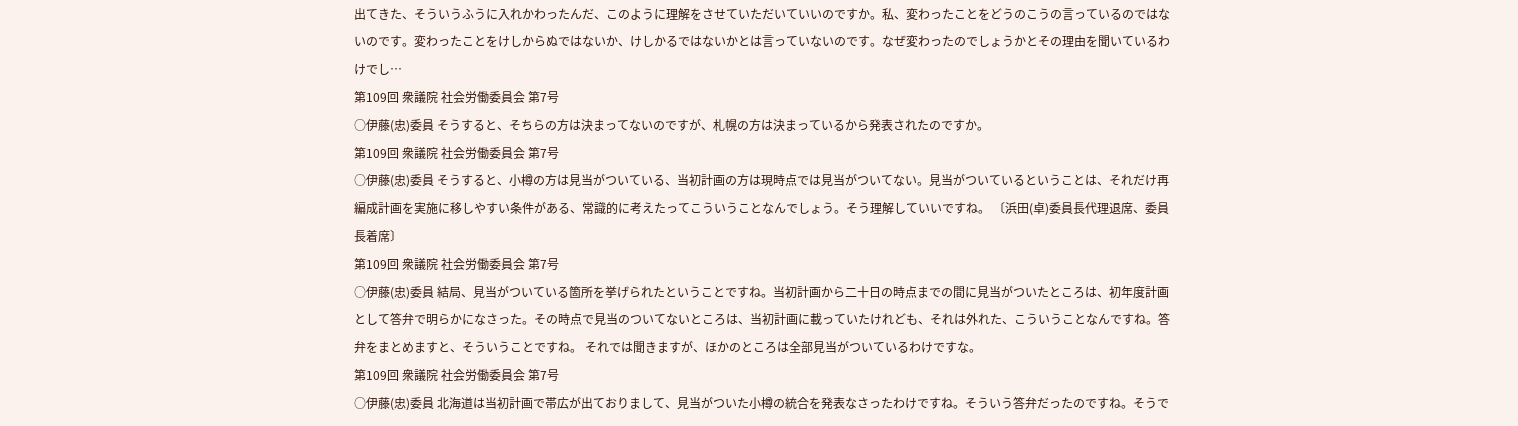出てきた、そういうふうに入れかわったんだ、このように理解をさせていただいていいのですか。私、変わったことをどうのこうの言っているのではないのです。変わったことをけしからぬではないか、けしかるではないかとは言っていないのです。なぜ変わったのでしょうかとその理由を聞いているわけでし…
第109回 衆議院 社会労働委員会 第7号
○伊藤(忠)委員 そうすると、そちらの方は決まってないのですが、札幌の方は決まっているから発表されたのですか。
第109回 衆議院 社会労働委員会 第7号
○伊藤(忠)委員 そうすると、小樽の方は見当がついている、当初計画の方は現時点では見当がついてない。見当がついているということは、それだけ再編成計画を実施に移しやすい条件がある、常識的に考えたってこういうことなんでしょう。そう理解していいですね。 〔浜田(卓)委員長代理退席、委員長着席〕
第109回 衆議院 社会労働委員会 第7号
○伊藤(忠)委員 結局、見当がついている箇所を挙げられたということですね。当初計画から二十日の時点までの間に見当がついたところは、初年度計画として答弁で明らかになさった。その時点で見当のついてないところは、当初計画に載っていたけれども、それは外れた、こういうことなんですね。答弁をまとめますと、そういうことですね。 それでは聞きますが、ほかのところは全部見当がついているわけですな。
第109回 衆議院 社会労働委員会 第7号
○伊藤(忠)委員 北海道は当初計画で帯広が出ておりまして、見当がついた小樽の統合を発表なさったわけですね。そういう答弁だったのですね。そうで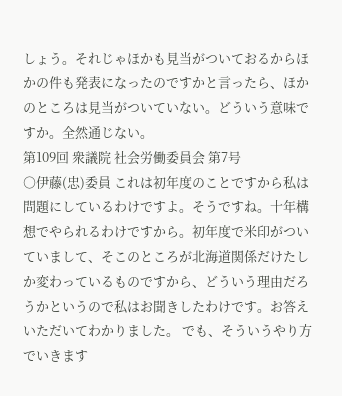しょう。それじゃほかも見当がついておるからほかの件も発表になったのですかと言ったら、ほかのところは見当がついていない。どういう意味ですか。全然通じない。
第109回 衆議院 社会労働委員会 第7号
○伊藤(忠)委員 これは初年度のことですから私は問題にしているわけですよ。そうですね。十年構想でやられるわけですから。初年度で米印がついていまして、そこのところが北海道関係だけたしか変わっているものですから、どういう理由だろうかというので私はお聞きしたわけです。お答えいただいてわかりました。 でも、そういうやり方でいきます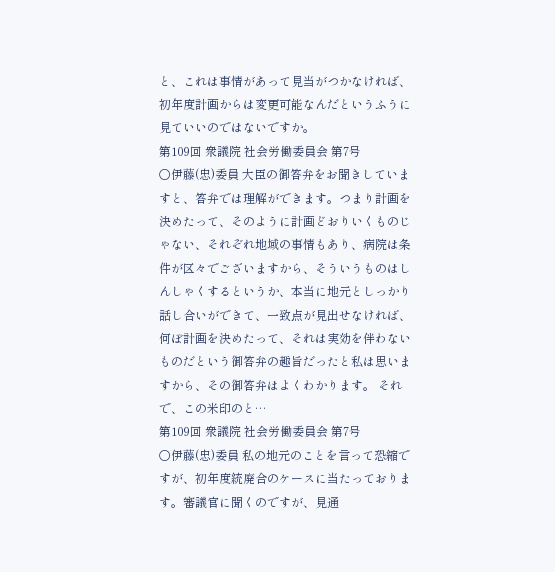と、これは事情があって見当がつかなければ、初年度計画からは変更可能なんだというふうに見ていいのではないですか。
第109回 衆議院 社会労働委員会 第7号
○伊藤(忠)委員 大臣の御答弁をお聞きしていますと、答弁では理解ができます。つまり計画を決めたって、そのように計画どおりいくものじゃない、それぞれ地域の事情もあり、病院は条件が区々でございますから、そういうものはしんしゃくするというか、本当に地元としっかり話し合いができて、一致点が見出せなければ、何ぼ計画を決めたって、それは実効を伴わないものだという御答弁の趣旨だったと私は思いますから、その御答弁はよくわかります。 それで、この米印のと…
第109回 衆議院 社会労働委員会 第7号
○伊藤(忠)委員 私の地元のことを言って恐縮ですが、初年度統廃合のケースに当たっております。審議官に聞くのですが、見通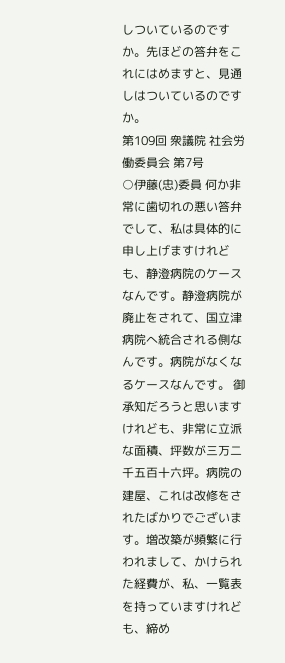しついているのですか。先ほどの答弁をこれにはめますと、見通しはついているのですか。
第109回 衆議院 社会労働委員会 第7号
○伊藤(忠)委員 何か非常に歯切れの悪い答弁でして、私は具体的に申し上げますけれども、静澄病院のケースなんです。静澄病院が廃止をされて、国立津病院へ統合される側なんです。病院がなくなるケースなんです。 御承知だろうと思いますけれども、非常に立派な面積、坪数が三万二千五百十六坪。病院の建屋、これは改修をされたばかりでございます。増改築が頻繁に行われまして、かけられた経費が、私、一覧表を持っていますけれども、締め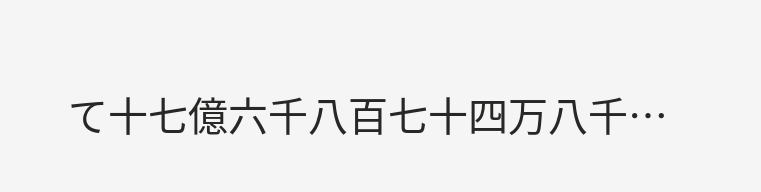て十七億六千八百七十四万八千…